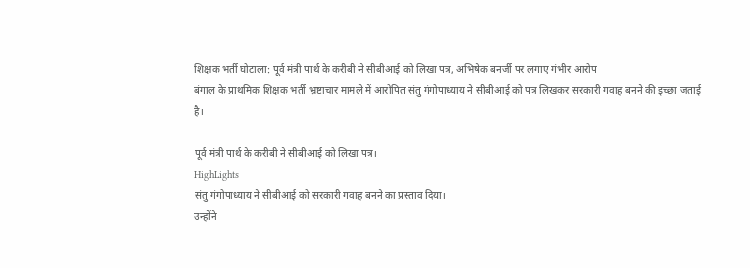शिक्षक भर्ती घोटाला: पूर्व मंत्री पार्थ के करीबी ने सीबीआई को लिखा पत्र, अभिषेक बनर्जी पर लगाए गंभीर आरोप
बंगाल के प्राथमिक शिक्षक भर्ती भ्रष्टाचार मामले में आरोपित संतु गंगोपाध्याय ने सीबीआई को पत्र लिखकर सरकारी गवाह बनने की इच्छा जताई है।

पूर्व मंत्री पार्थ के करीबी ने सीबीआई को लिखा पत्र।
HighLights
संतु गंगोपाध्याय ने सीबीआई को सरकारी गवाह बनने का प्रस्ताव दिया।
उन्होंने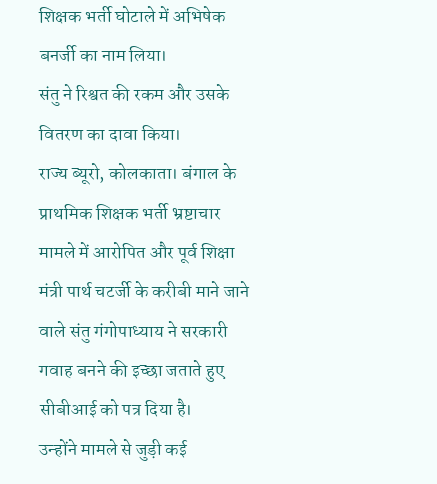शिक्षक भर्ती घोटाले में अभिषेक बनर्जी का नाम लिया।
संतु ने रिश्वत की रकम और उसके वितरण का दावा किया।
राज्य ब्यूरो, कोलकाता। बंगाल के प्राथमिक शिक्षक भर्ती भ्रष्टाचार मामले में आरोपित और पूर्व शिक्षा मंत्री पार्थ चटर्जी के करीबी माने जाने वाले संतु गंगोपाध्याय ने सरकारी गवाह बनने की इच्छा जताते हुए सीबीआई को पत्र दिया है।
उन्होंने मामले से जुड़ी कई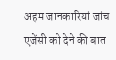अहम जानकारियां जांच एजेंसी को देने की बात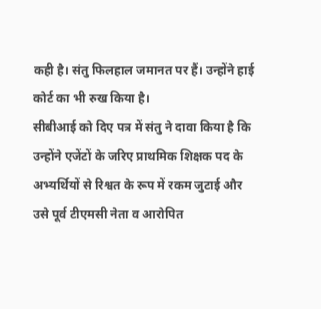कही है। संतु फिलहाल जमानत पर हैं। उन्होंने हाई कोर्ट का भी रुख किया है।
सीबीआई को दिए पत्र में संतु ने दावा किया है कि उन्होंने एजेंटों के जरिए प्राथमिक शिक्षक पद के अभ्यर्थियों से रिश्वत के रूप में रकम जुटाई और उसे पूर्व टीएमसी नेता व आरोपित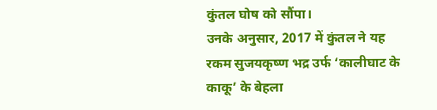कुंतल घोष को सौंपा।
उनके अनुसार, 2017 में कुंतल ने यह रकम सुजयकृष्ण भद्र उर्फ ‘कालीघाट के काकू’ के बेहला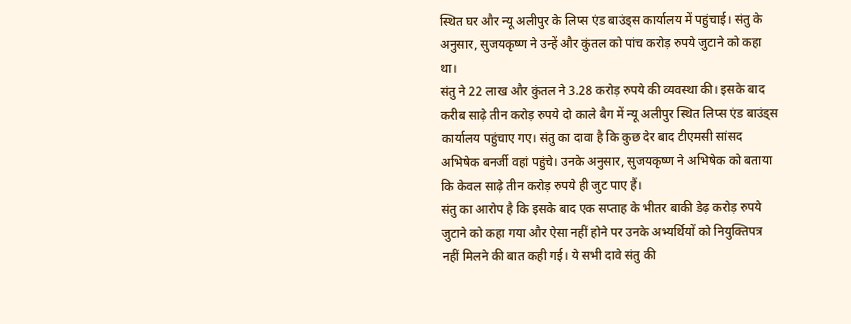स्थित घर और न्यू अलीपुर के लिप्स एंड बाउंड्स कार्यालय में पहुंचाई। संतु के अनुसार, सुजयकृष्ण ने उन्हें और कुंतल को पांच करोड़ रुपये जुटाने को कहा था।
संतु ने 22 लाख और कुंतल ने 3.28 करोड़ रुपये की व्यवस्था की। इसके बाद करीब साढ़े तीन करोड़ रुपये दो काले बैग में न्यू अलीपुर स्थित लिप्स एंड बाउंड्स कार्यालय पहुंचाए गए। संतु का दावा है कि कुछ देर बाद टीएमसी सांसद अभिषेक बनर्जी वहां पहुंचे। उनके अनुसार, सुजयकृष्ण ने अभिषेक को बताया कि केवल साढ़े तीन करोड़ रुपये ही जुट पाए हैं।
संतु का आरोप है कि इसके बाद एक सप्ताह के भीतर बाकी डेढ़ करोड़ रुपये जुटाने को कहा गया और ऐसा नहीं होने पर उनके अभ्यर्थियों को नियुक्तिपत्र नहीं मिलने की बात कही गई। ये सभी दावे संतु की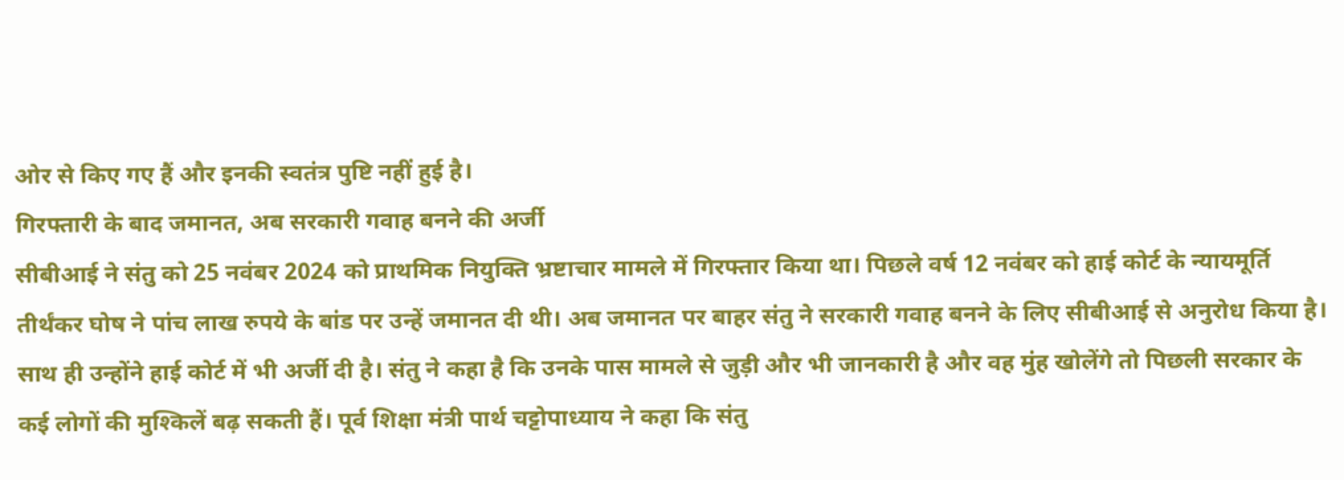ओर से किए गए हैं और इनकी स्वतंत्र पुष्टि नहीं हुई है।
गिरफ्तारी के बाद जमानत, अब सरकारी गवाह बनने की अर्जी
सीबीआई ने संतु को 25 नवंबर 2024 को प्राथमिक नियुक्ति भ्रष्टाचार मामले में गिरफ्तार किया था। पिछले वर्ष 12 नवंबर को हाई कोर्ट के न्यायमूर्ति तीर्थंकर घोष ने पांच लाख रुपये के बांड पर उन्हें जमानत दी थी। अब जमानत पर बाहर संतु ने सरकारी गवाह बनने के लिए सीबीआई से अनुरोध किया है।
साथ ही उन्होंने हाई कोर्ट में भी अर्जी दी है। संतु ने कहा है कि उनके पास मामले से जुड़ी और भी जानकारी है और वह मुंह खोलेंगे तो पिछली सरकार के कई लोगों की मुश्किलें बढ़ सकती हैं। पूर्व शिक्षा मंत्री पार्थ चट्टोपाध्याय ने कहा कि संतु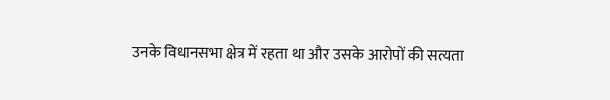उनके विधानसभा क्षेत्र में रहता था और उसके आरोपों की सत्यता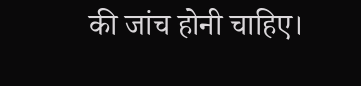की जांच होनी चाहिए।